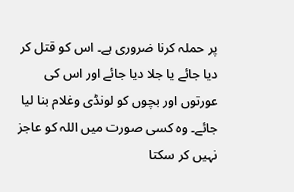پر حملہ کرنا ضروری ہے۔ اس کو قتل کر دیا جائے یا جلا دیا جائے اور اس کی عورتوں اور بچوں کو لونڈی وغلام بنا لیا جائے۔ وہ کسی صورت میں اللہ کو عاجز نہیں کر سکتا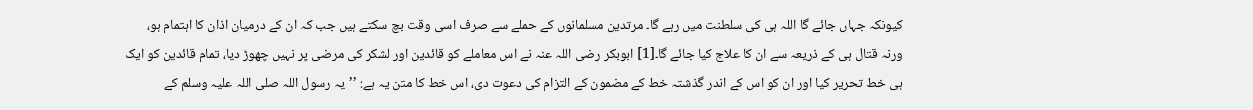کیونکہ جہاں جائے گا اللہ ہی کی سلطنت میں رہے گا۔ مرتدین مسلمانوں کے حملے سے صرف اسی وقت بچ سکتے ہیں جب کہ ان کے درمیان اذان کا اہتمام ہو، ورنہ قتال ہی کے ذریعہ سے ان کا علاج کیا جائے گا۔[1] ابوبکر رضی اللہ عنہ نے اس معاملے کو قائدین اور لشکر کی مرضی پر نہیں چھوڑ دیا، تمام قائدین کو ایک ہی خط تحریر کیا اور ان کو اس کے اندر گذشتہ خط کے مضمون کے التزام کی دعوت دی، اس خط کا متن یہ ہے: ’’یہ رسول اللہ صلی اللہ علیہ وسلم کے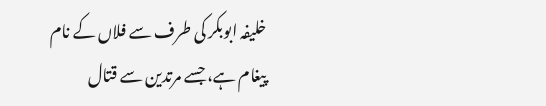خلیفہ ابوبکر کی طرف سے فلاں کے نام پیغام ہے، جسے مرتدین سے قتال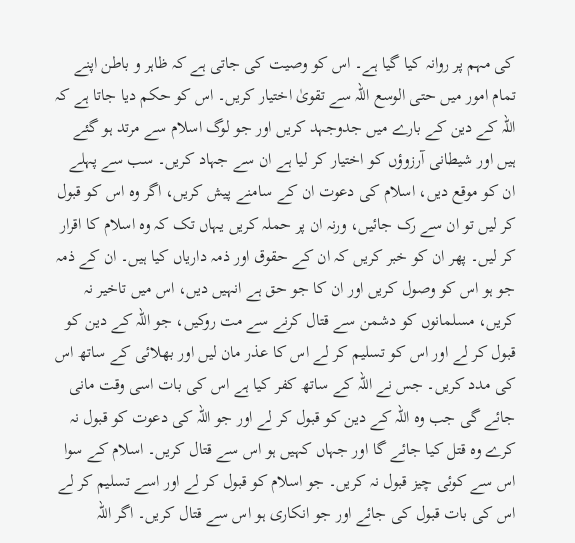کی مہم پر روانہ کیا گیا ہے۔ اس کو وصیت کی جاتی ہے کہ ظاہر و باطن اپنے تمام امور میں حتی الوسع اللہ سے تقویٰ اختیار کریں۔ اس کو حکم دیا جاتا ہے کہ اللہ کے دین کے بارے میں جدوجہد کریں اور جو لوگ اسلام سے مرتد ہو گئے ہیں اور شیطانی آرزوؤں کو اختیار کر لیا ہے ان سے جہاد کریں۔ سب سے پہلے ان کو موقع دیں، اسلام کی دعوت ان کے سامنے پیش کریں، اگر وہ اس کو قبول کر لیں تو ان سے رک جائیں، ورنہ ان پر حملہ کریں یہاں تک کہ وہ اسلام کا اقرار کر لیں۔ پھر ان کو خبر کریں کہ ان کے حقوق اور ذمہ داریاں کیا ہیں۔ ان کے ذمہ جو ہو اس کو وصول کریں اور ان کا جو حق ہے انہیں دیں، اس میں تاخیر نہ کریں، مسلمانوں کو دشمن سے قتال کرنے سے مت روکیں، جو اللہ کے دین کو قبول کر لے اور اس کو تسلیم کر لے اس کا عذر مان لیں اور بھلائی کے ساتھ اس کی مدد کریں۔ جس نے اللہ کے ساتھ کفر کیا ہے اس کی بات اسی وقت مانی جائے گی جب وہ اللہ کے دین کو قبول کر لے اور جو اللہ کی دعوت کو قبول نہ کرے وہ قتل کیا جائے گا اور جہاں کہیں ہو اس سے قتال کریں۔ اسلام کے سوا اس سے کوئی چیز قبول نہ کریں۔ جو اسلام کو قبول کر لے اور اسے تسلیم کر لے اس کی بات قبول کی جائے اور جو انکاری ہو اس سے قتال کریں۔ اگر اللہ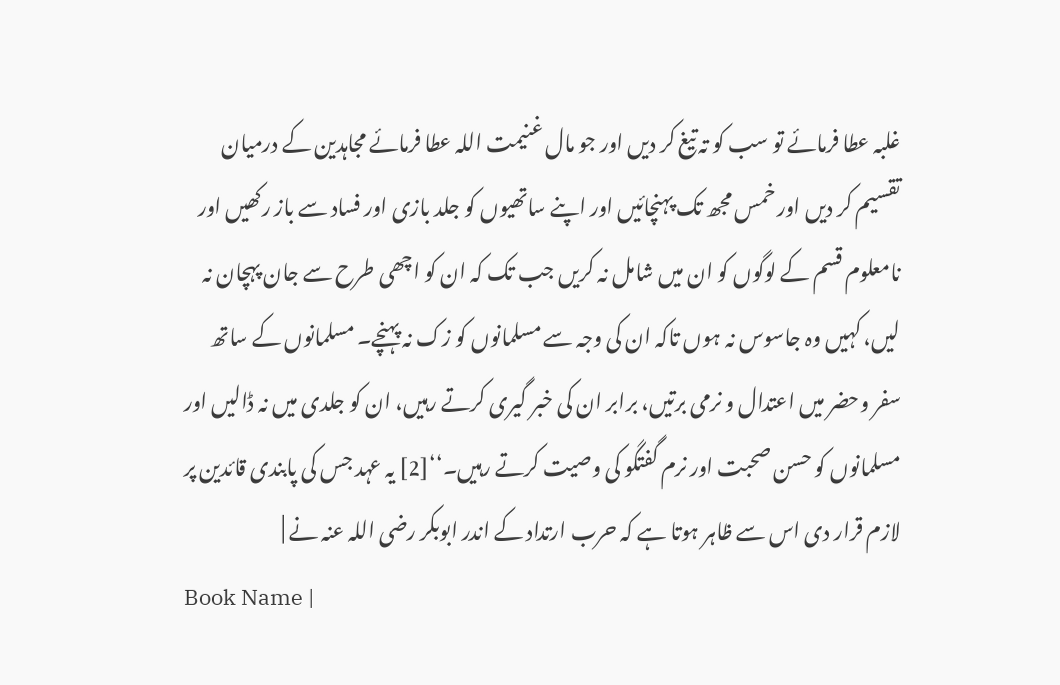غلبہ عطا فرمائے تو سب کو تہ تیغ کر دیں اور جو مال غنیمت اللہ عطا فرمائے مجاہدین کے درمیان تقسیم کر دیں اور خمس مجھ تک پہنچائیں اور اپنے ساتھیوں کو جلد بازی اور فساد سے باز رکھیں اور نامعلوم قسم کے لوگوں کو ان میں شامل نہ کریں جب تک کہ ان کو اچھی طرح سے جان پہچان نہ لیں، کہیں وہ جاسوس نہ ہوں تاکہ ان کی وجہ سے مسلمانوں کو زک نہ پہنچے۔ مسلمانوں کے ساتھ سفر وحضر میں اعتدال و نرمی برتیں، برابر ان کی خبر گیری کرتے رہیں، ان کو جلدی میں نہ ڈالیں اور مسلمانوں کو حسن صحبت اور نرم گفتگو کی وصیت کرتے رہیں۔‘‘[2] یہ عہد جس کی پابندی قائدین پر لازم قرار دی اس سے ظاہر ہوتا ہے کہ حرب ارتداد کے اندر ابوبکر رضی اللہ عنہ نے |
Book Name |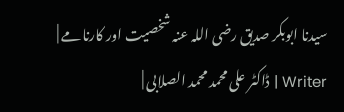سیدنا ابوبکر صدیق رضی اللہ عنہ شخصیت اور کارنامے |
Writer | ڈاکٹر علی محمد محمد الصلابی |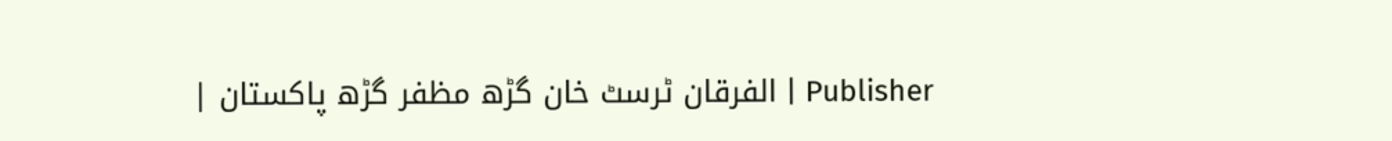Publisher | الفرقان ٹرسٹ خان گڑھ مظفر گڑھ پاکستان |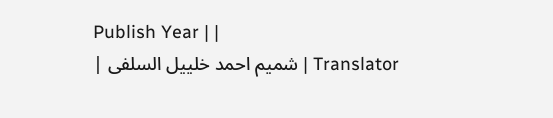Publish Year | |
Translator | شمیم احمد خلییل السلفی |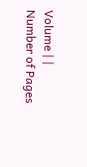Volume | |
Number of Pages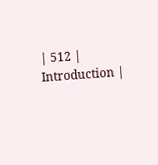| 512 |
Introduction |